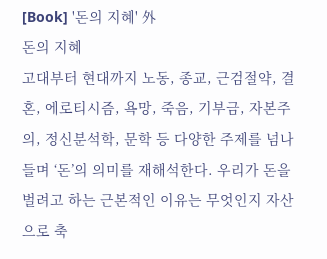[Book] '돈의 지혜' 外
돈의 지혜
고대부터 현대까지 노동, 종교, 근검절약, 결혼, 에로티시즘, 욕망, 죽음, 기부금, 자본주의, 정신분석학, 문학 등 다양한 주제를 넘나들며 ‘돈’의 의미를 재해석한다. 우리가 돈을 벌려고 하는 근본적인 이유는 무엇인지 자산으로 축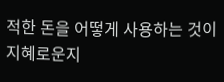적한 돈을 어떻게 사용하는 것이 지혜로운지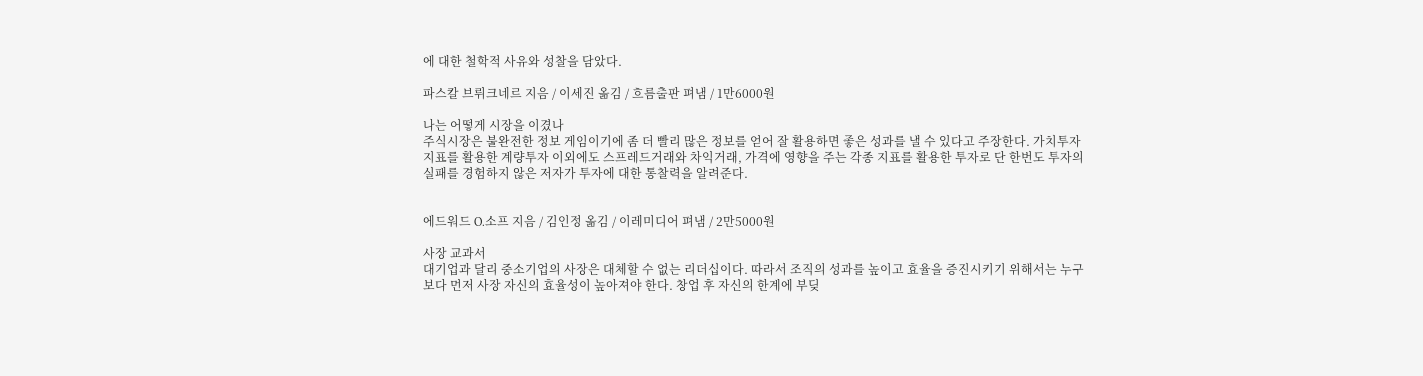에 대한 철학적 사유와 성찰을 담았다.

파스칼 브뤼크네르 지음 / 이세진 옮김 / 흐름출판 펴냄 / 1만6000원

나는 어떻게 시장을 이겼나
주식시장은 불완전한 정보 게임이기에 좀 더 빨리 많은 정보를 얻어 잘 활용하면 좋은 성과를 낼 수 있다고 주장한다. 가치투자 지표를 활용한 계량투자 이외에도 스프레드거래와 차익거래, 가격에 영향을 주는 각종 지표를 활용한 투자로 단 한번도 투자의 실패를 경험하지 않은 저자가 투자에 대한 통찰력을 알려준다.


에드워드 O.소프 지음 / 김인정 옮김 / 이레미디어 펴냄 / 2만5000원

사장 교과서
대기업과 달리 중소기업의 사장은 대체할 수 없는 리더십이다. 따라서 조직의 성과를 높이고 효율을 증진시키기 위해서는 누구보다 먼저 사장 자신의 효율성이 높아져야 한다. 창업 후 자신의 한계에 부딪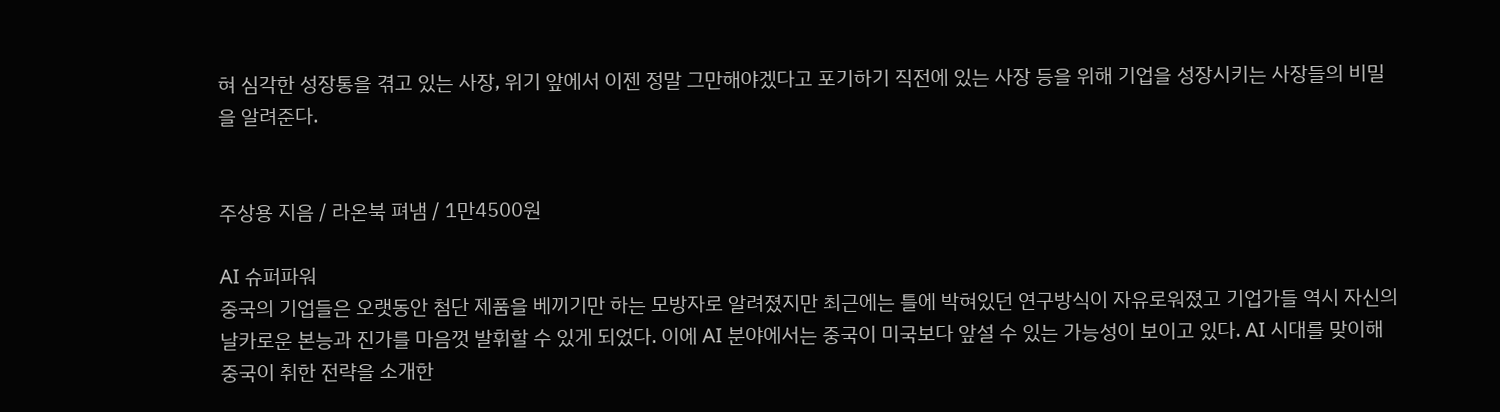혀 심각한 성장통을 겪고 있는 사장, 위기 앞에서 이젠 정말 그만해야겠다고 포기하기 직전에 있는 사장 등을 위해 기업을 성장시키는 사장들의 비밀을 알려준다.


주상용 지음 / 라온북 펴냄 / 1만4500원

AI 슈퍼파워
중국의 기업들은 오랫동안 첨단 제품을 베끼기만 하는 모방자로 알려졌지만 최근에는 틀에 박혀있던 연구방식이 자유로워졌고 기업가들 역시 자신의 날카로운 본능과 진가를 마음껏 발휘할 수 있게 되었다. 이에 AI 분야에서는 중국이 미국보다 앞설 수 있는 가능성이 보이고 있다. AI 시대를 맞이해 중국이 취한 전략을 소개한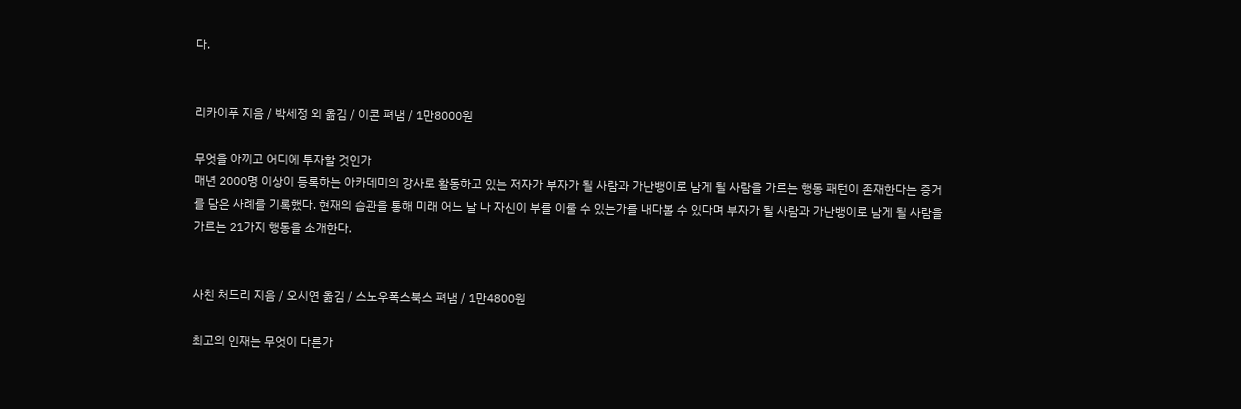다.


리카이푸 지음 / 박세정 외 옮김 / 이콘 펴냄 / 1만8000원

무엇을 아끼고 어디에 투자할 것인가
매년 2000명 이상이 등록하는 아카데미의 강사로 활동하고 있는 저자가 부자가 될 사람과 가난뱅이로 남게 될 사람을 가르는 행동 패턴이 존재한다는 증거를 담은 사례를 기록했다. 현재의 습관을 통해 미래 어느 날 나 자신이 부를 이룰 수 있는가를 내다볼 수 있다며 부자가 될 사람과 가난뱅이로 남게 될 사람을 가르는 21가지 행동을 소개한다.


사친 처드리 지음 / 오시연 옮김 / 스노우폭스북스 펴냄 / 1만4800원

최고의 인재는 무엇이 다른가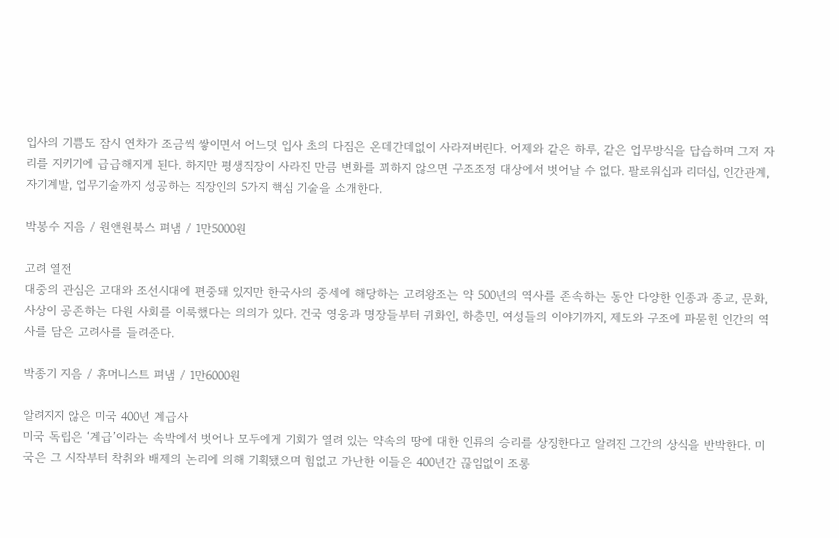입사의 기쁨도 잠시 연차가 조금씩 쌓이면서 어느덧 입사 초의 다짐은 온데간데없이 사라져버린다. 어제와 같은 하루, 같은 업무방식을 답습하며 그저 자리를 지키기에 급급해지게 된다. 하지만 평생직장이 사라진 만큼 변화를 꾀하지 않으면 구조조정 대상에서 벗어날 수 없다. 팔로워십과 리더십, 인간관계, 자기계발, 업무기술까지 성공하는 직장인의 5가지 핵심 기술을 소개한다.

박봉수 지음 / 원앤원북스 펴냄 / 1만5000원

고려 열전
대중의 관심은 고대와 조선시대에 편중돼 있지만 한국사의 중세에 해당하는 고려왕조는 약 500년의 역사를 존속하는 동안 다양한 인종과 종교, 문화, 사상이 공존하는 다원 사회를 이룩했다는 의의가 있다. 건국 영웅과 명장들부터 귀화인, 하층민, 여성들의 이야기까지, 제도와 구조에 파묻힌 인간의 역사를 담은 고려사를 들려준다.

박종기 지음 / 휴머니스트 펴냄 / 1만6000원

알려지지 않은 미국 400년 계급사
미국 독립은 ‘계급’이라는 속박에서 벗어나 모두에게 기회가 열려 있는 약속의 땅에 대한 인류의 승리를 상징한다고 알려진 그간의 상식을 반박한다. 미국은 그 시작부터 착취와 배제의 논리에 의해 기획됐으며 힘없고 가난한 이들은 400년간 끊임없이 조롱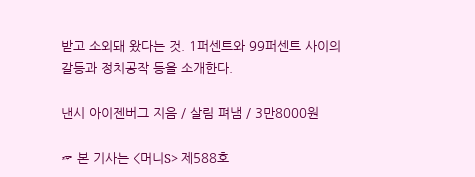받고 소외돼 왔다는 것. 1퍼센트와 99퍼센트 사이의 갈등과 정치공작 등을 소개한다.

낸시 아이젠버그 지음 / 살림 펴냄 / 3만8000원

☞ 본 기사는 <머니S> 제588호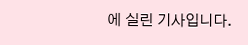에 실린 기사입니다.